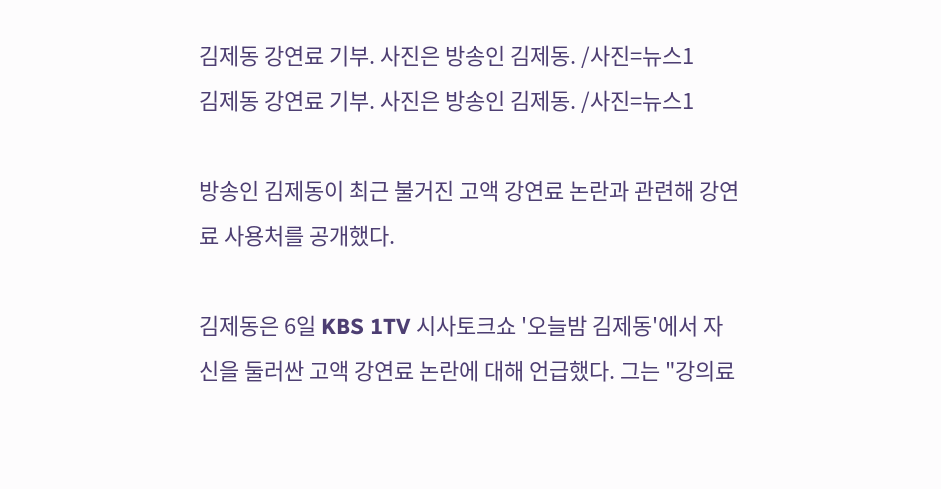김제동 강연료 기부. 사진은 방송인 김제동. /사진=뉴스1
김제동 강연료 기부. 사진은 방송인 김제동. /사진=뉴스1

방송인 김제동이 최근 불거진 고액 강연료 논란과 관련해 강연료 사용처를 공개했다.

김제동은 6일 KBS 1TV 시사토크쇼 '오늘밤 김제동'에서 자신을 둘러싼 고액 강연료 논란에 대해 언급했다. 그는 "강의료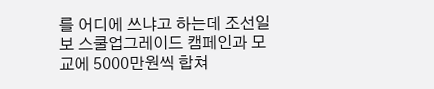를 어디에 쓰냐고 하는데 조선일보 스쿨업그레이드 캠페인과 모교에 5000만원씩 합쳐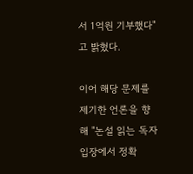서 1억원 기부했다"고 밝혔다.

이어 해당 문제를 제기한 언론을 향해 "논설 읽는 독자 입장에서 정확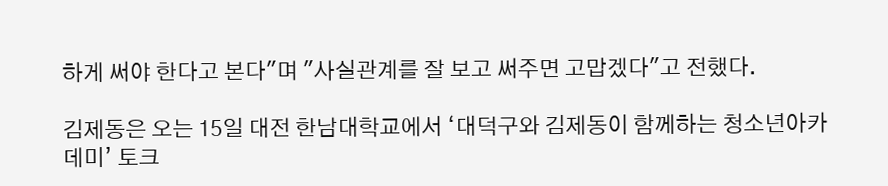하게 써야 한다고 본다"며 "사실관계를 잘 보고 써주면 고맙겠다"고 전했다.

김제동은 오는 15일 대전 한남대학교에서 ‘대덕구와 김제동이 함께하는 청소년아카데미’ 토크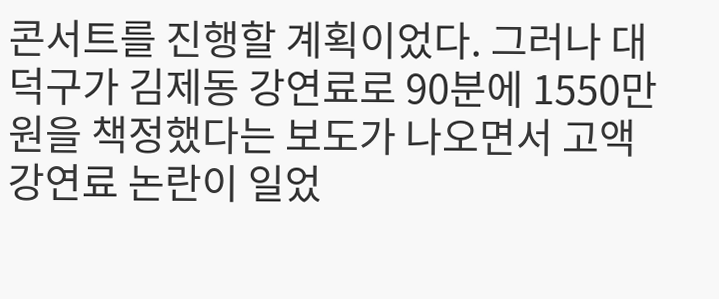콘서트를 진행할 계획이었다. 그러나 대덕구가 김제동 강연료로 90분에 1550만원을 책정했다는 보도가 나오면서 고액 강연료 논란이 일었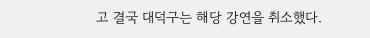고 결국 대덕구는 해당 강연을 취소했다.